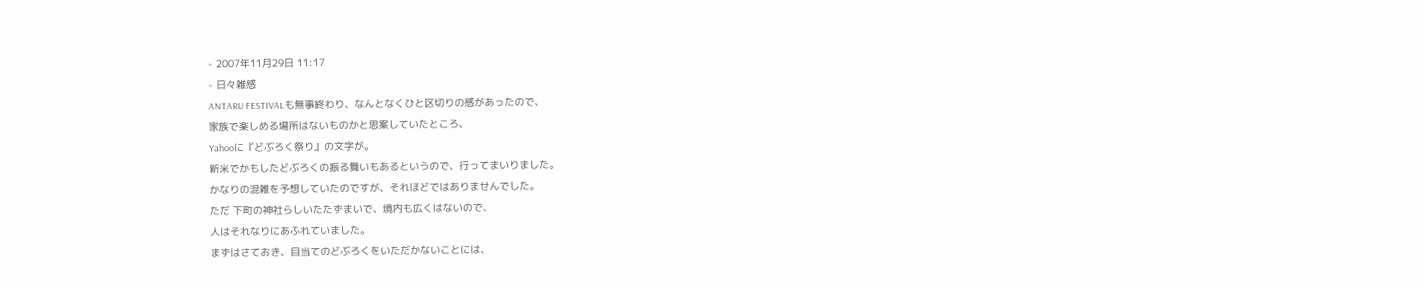- 2007年11月29日 11:17
- 日々雑感
ANTARU FESTIVALも無事終わり、なんとなくひと区切りの感があったので、
家族で楽しめる場所はないものかと思案していたところ、
Yahooに『どぶろく祭り』の文字が。
新米でかもしたどぶろくの振る舞いもあるというので、行ってまいりました。
かなりの混雑を予想していたのですが、それほどではありませんでした。
ただ 下町の神社らしいたたずまいで、境内も広くはないので、
人はそれなりにあふれていました。
まずはさておき、目当てのどぶろくをいただかないことには、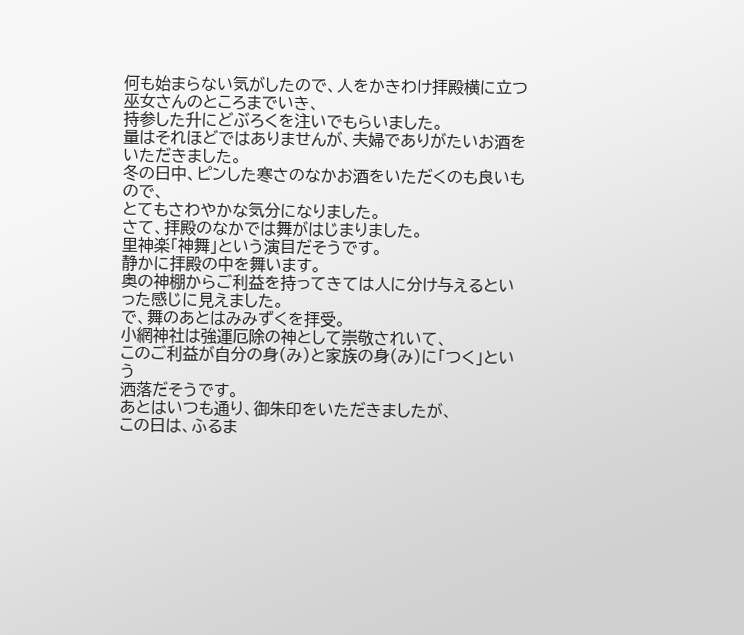何も始まらない気がしたので、人をかきわけ拝殿横に立つ巫女さんのところまでいき、
持参した升にどぶろくを注いでもらいました。
量はそれほどではありませんが、夫婦でありがたいお酒をいただきました。
冬の日中、ピンした寒さのなかお酒をいただくのも良いもので、
とてもさわやかな気分になりました。
さて、拝殿のなかでは舞がはじまりました。
里神楽「神舞」という演目だそうです。
静かに拝殿の中を舞います。
奥の神棚からご利益を持ってきては人に分け与えるといった感じに見えました。
で、舞のあとはみみずくを拝受。
小網神社は強運厄除の神として崇敬されいて、
このご利益が自分の身(み)と家族の身(み)に「つく」という
洒落だそうです。
あとはいつも通り、御朱印をいただきましたが、
この日は、ふるま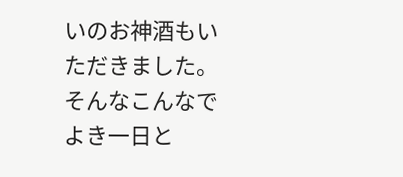いのお神酒もいただきました。
そんなこんなでよき一日と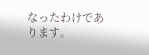なったわけであります。